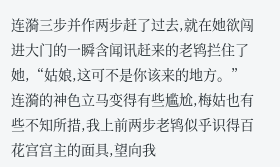连漪三步并作两步赶了过去,就在她欲闯进大门的一瞬含闻讯赶来的老鸨拦住了她,“姑娘,这可不是你该来的地方。”
连漪的神色立马变得有些尴尬,梅姑也有些不知所措,我上前两步老鸨似乎识得百花宫宫主的面具,望向我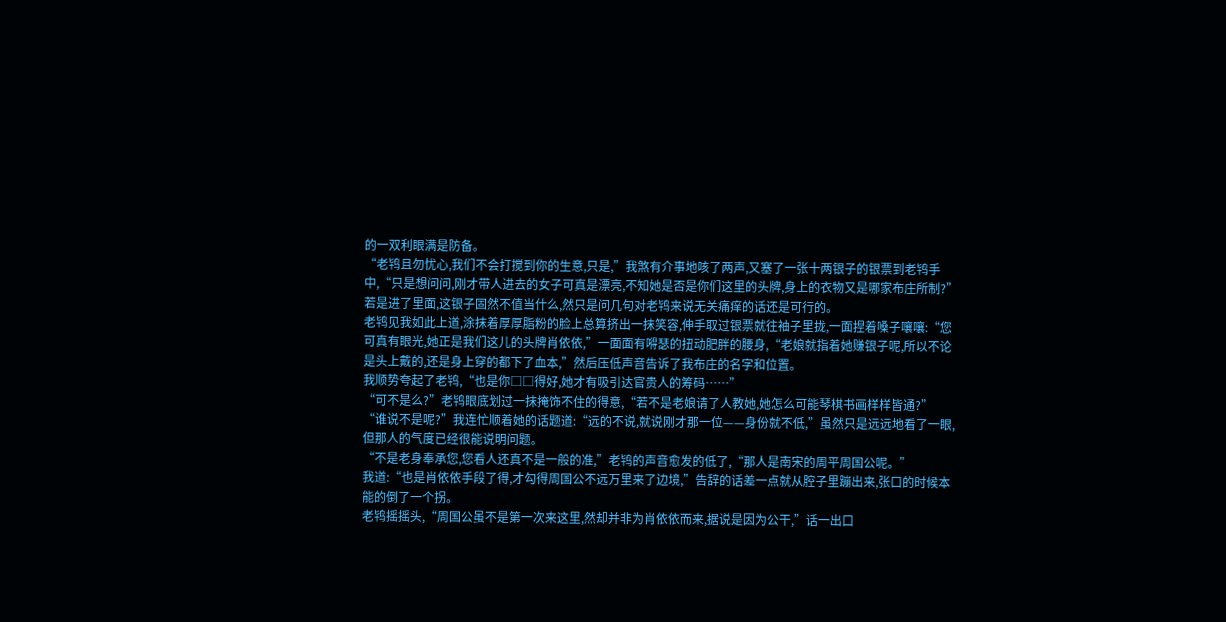的一双利眼满是防备。
“老鸨且勿忧心,我们不会打搅到你的生意,只是,”我煞有介事地咳了两声,又塞了一张十两银子的银票到老鸨手中,“只是想问问,刚才带人进去的女子可真是漂亮,不知她是否是你们这里的头牌,身上的衣物又是哪家布庄所制?”
若是进了里面,这银子固然不值当什么,然只是问几句对老鸨来说无关痛痒的话还是可行的。
老鸨见我如此上道,涂抹着厚厚脂粉的脸上总算挤出一抹笑容,伸手取过银票就往袖子里拢,一面捏着嗓子嚷嚷:“您可真有眼光,她正是我们这儿的头牌肖依依,”一面面有嘚瑟的扭动肥胖的腰身,“老娘就指着她赚银子呢,所以不论是头上戴的,还是身上穿的都下了血本,”然后压低声音告诉了我布庄的名字和位置。
我顺势夸起了老鸨,“也是你□□得好,她才有吸引达官贵人的筹码……”
“可不是么?”老鸨眼底划过一抹掩饰不住的得意,“若不是老娘请了人教她,她怎么可能琴棋书画样样皆通?”
“谁说不是呢?”我连忙顺着她的话题道:“远的不说,就说刚才那一位——身份就不低,”虽然只是远远地看了一眼,但那人的气度已经很能说明问题。
“不是老身奉承您,您看人还真不是一般的准,”老鸨的声音愈发的低了,“那人是南宋的周平周国公呢。”
我道:“也是肖依依手段了得,才勾得周国公不远万里来了边境,”告辞的话差一点就从腔子里蹦出来,张口的时候本能的倒了一个拐。
老鸨摇摇头,“周国公虽不是第一次来这里,然却并非为肖依依而来,据说是因为公干,”话一出口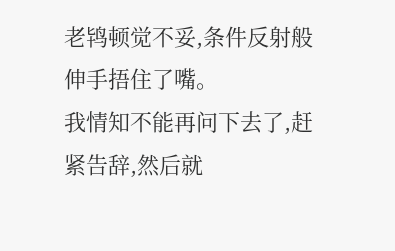老鸨顿觉不妥,条件反射般伸手捂住了嘴。
我情知不能再问下去了,赶紧告辞,然后就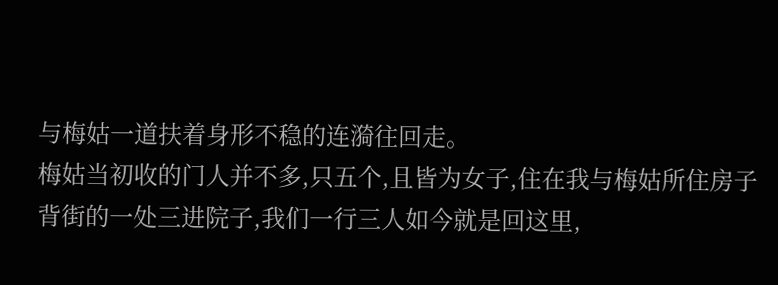与梅姑一道扶着身形不稳的连漪往回走。
梅姑当初收的门人并不多,只五个,且皆为女子,住在我与梅姑所住房子背街的一处三进院子,我们一行三人如今就是回这里,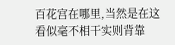百花宫在哪里,当然是在这看似毫不相干实则背靠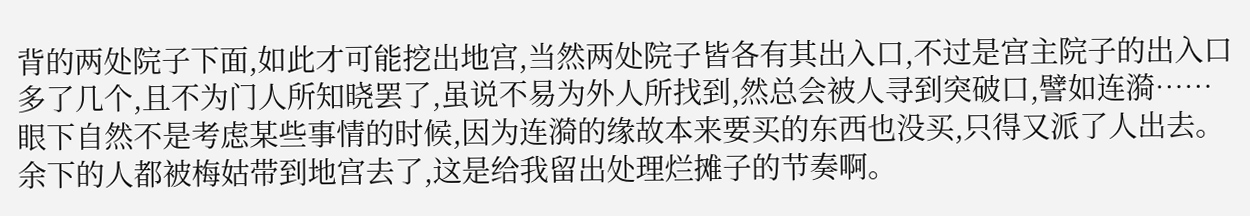背的两处院子下面,如此才可能挖出地宫,当然两处院子皆各有其出入口,不过是宫主院子的出入口多了几个,且不为门人所知晓罢了,虽说不易为外人所找到,然总会被人寻到突破口,譬如连漪……
眼下自然不是考虑某些事情的时候,因为连漪的缘故本来要买的东西也没买,只得又派了人出去。
余下的人都被梅姑带到地宫去了,这是给我留出处理烂摊子的节奏啊。